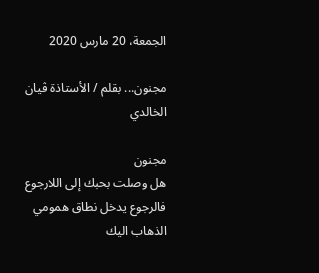الجمعة، 20 مارس 2020

مجنون... بقلم / الأستاذة ڨيان الخالدي

مجنون
هل وصلت بحبك إلى اللارجوع
فالرجوع يدخل نطاق همومي
الذهاب اليك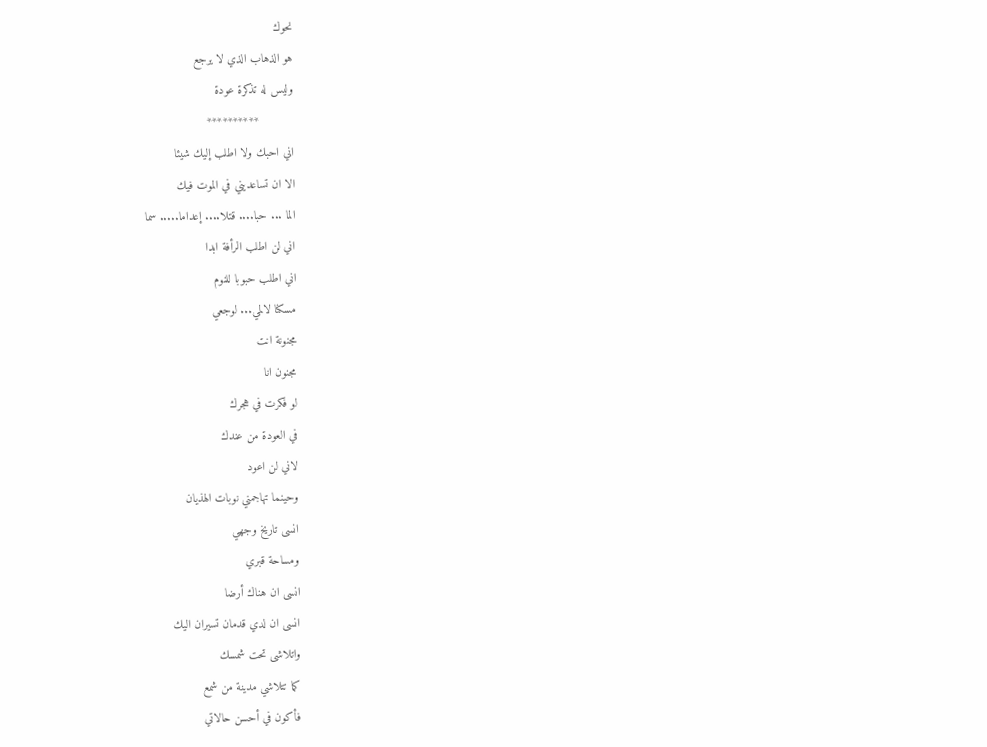نحوك
هو الذهاب الذي لا يرجع
وليس له تذكرة عودة
          **********
اني احبك ولا اطلب إليك شيئا
الا ان تساعديني في الموت فيك
الما ... حبا.... قتلا.... إعداما..... سما
اني لن اطلب الرأفة ابدا
اني اطلب حبوبا للنوم
مسكنا لالمي... لوجعي
مجنونة انت
مجنون انا
لو فكرت في هجرك
في العودة من عندك
لاني لن اعود
وحينما تهاجمني نوبات الهذيان
انسى تاريخ وجهي
ومساحة قبري
انسى ان هناك أرضا
انسى ان لدي قدمان تسيران اليك
واتلاشى تحت شمسك
كما تتلاشي مدينة من شمع
فأكون في أحسن حالاتي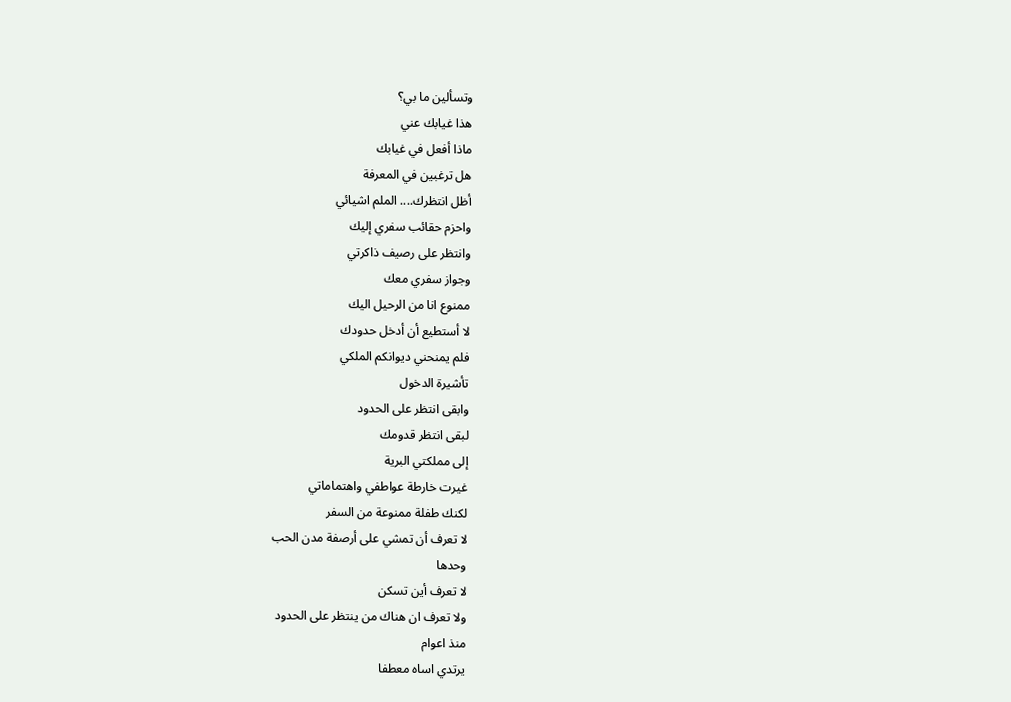وتسألين ما بي؟
هذا غيابك عني
ماذا أفعل في غيابك
هل ترغبين في المعرفة
أظل انتظرك.... الملم اشيائي
واحزم حقائب سفري إليك
وانتظر على رصيف ذاكرتي
وجواز سفري معك
ممنوع انا من الرحيل اليك
لا أستطيع أن أدخل حدودك
فلم يمنحني ديوانكم الملكي
تأشيرة الدخول
وابقى انتظر على الحدود
لبقى انتظر قدومك
إلى مملكتي البرية
غيرت خارطة عواطفي واهتماماتي
لكنك طفلة ممنوعة من السفر
لا تعرف أن تمشي على أرصفة مدن الحب
وحدها
لا تعرف أين تسكن
ولا تعرف ان هناك من ينتظر على الحدود
منذ اعوام
يرتدي اساه معطفا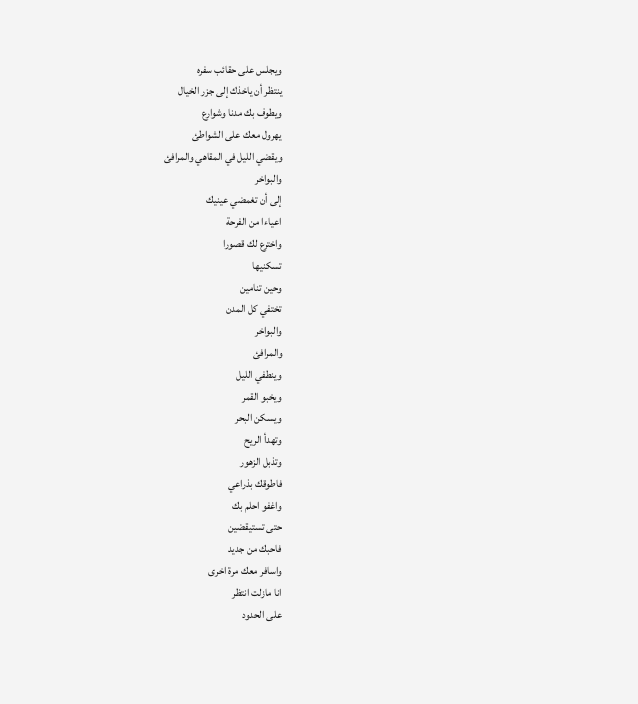ويجلس على حقائب سفره
ينتظر أن ياخذك إلى جزر الخيال
ويطوف بك مدنا وشوارع
يهرول معك على الشواطئ
ويقضي الليل في المقاهي والمرافئ
والبواخر
إلى أن تغمضي عينيك
اعياءا من الفرحة
واخترع لك قصورا
تسكنيها
وحين تنامين
تختفي كل المدن
والبواخر
والمرافئ
وينطفي الليل
ويخبو القمر
ويسكن البحر
وتهدأ الريح
وتذبل الزهور
فاطوقك بذراعي
واغفو احلم بك
حتى تستيقضين
فاحبك من جديد
واسافر معك مرة اخرى
انا مازلت انتظر
على الحدود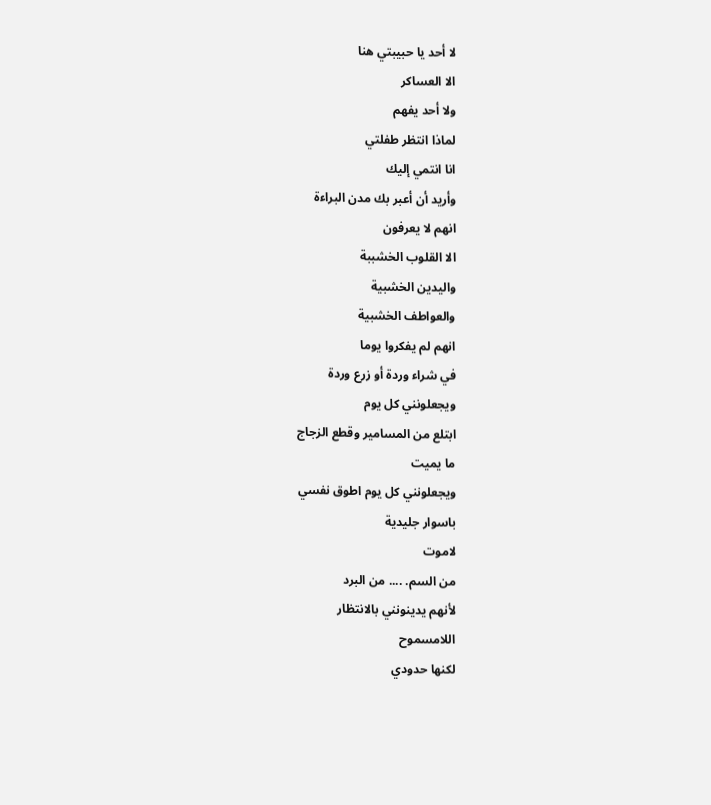لا أحد يا حبيبتي هنا
الا العساكر
ولا أحد يفهم
لماذا انتظر طفلتي
انا انتمي إليك
وأريد أن أعبر بك مدن البراءة
انهم لا يعرفون
الا القلوب الخشببة
واليدين الخشبية
والعواطف الخشبية
انهم لم يفكروا يوما
في شراء وردة أو زرع وردة
ويجعلونني كل يوم
ابتلع من المسامير وقطع الزجاج
ما يميت
ويجعلونني كل يوم اطوق نفسي
باسوار جليدية
لاموت
من السم. .... من البرد
لأنهم يدينونني بالانتظار
اللامسموح
لكنها حدودي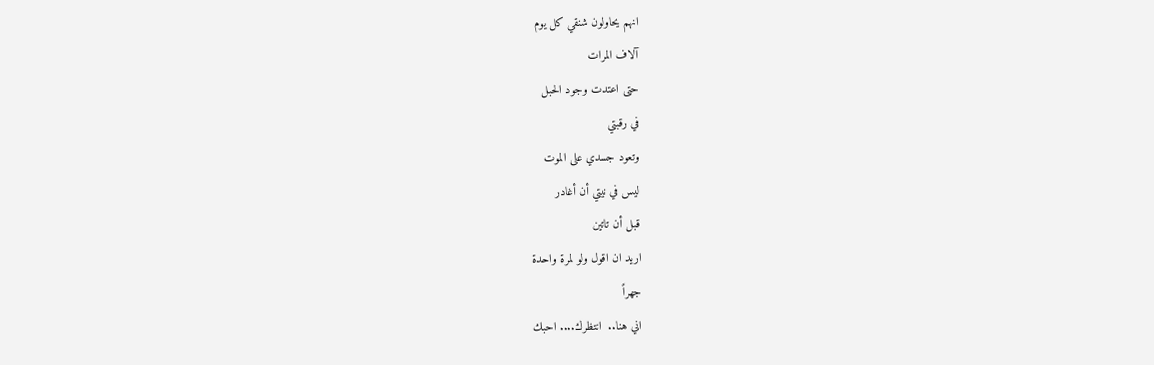انهم يحاولون شنقي كل يوم
آلاف المرات
حتى اعتدت وجود الحبل
في رقبتي
وتعود جسدي على الموت
ليس في نيتي أن أغادر
قبل أن تاتين
اريد ان اقول ولو لمرة واحدة
جهراً
اني هنا..  انتظرك.... احبك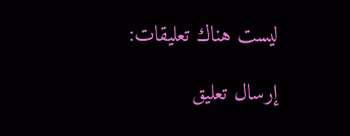ليست هناك تعليقات:

إرسال تعليق